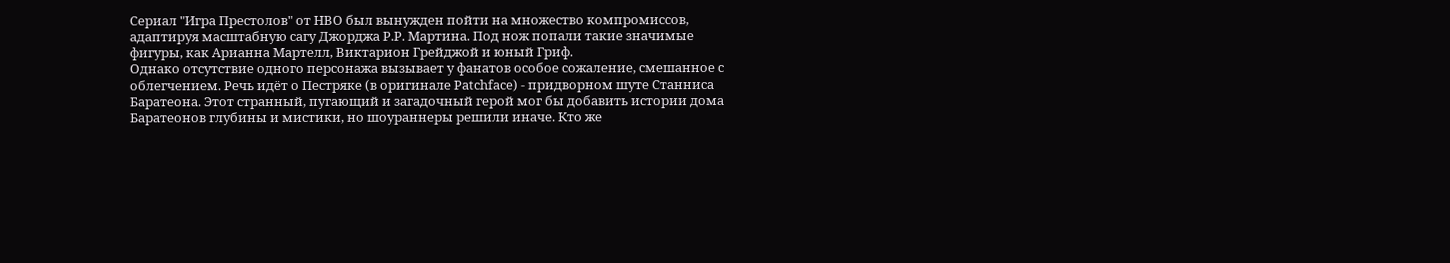Сериал "Игра Престолов" от HBO был вынужден пойти на множество компромиссов, адаптируя масштабную сагу Джорджа Р.Р. Мартина. Под нож попали такие значимые фигуры, как Арианна Мартелл, Виктарион Грейджой и юный Гриф.
Однако отсутствие одного персонажа вызывает у фанатов особое сожаление, смешанное с облегчением. Речь идёт о Пестряке (в оригинале Patchface) - придворном шуте Станниса Баратеона. Этот странный, пугающий и загадочный герой мог бы добавить истории дома Баратеонов глубины и мистики, но шоураннеры решили иначе. Кто же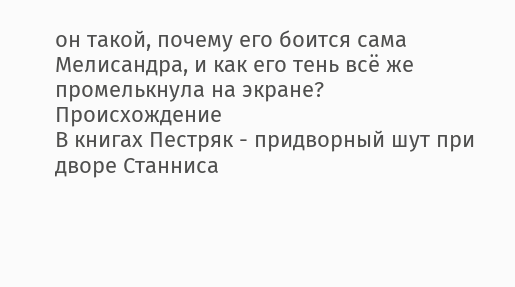он такой, почему его боится сама Мелисандра, и как его тень всё же промелькнула на экране?
Происхождение
В книгах Пестряк - придворный шут при дворе Станниса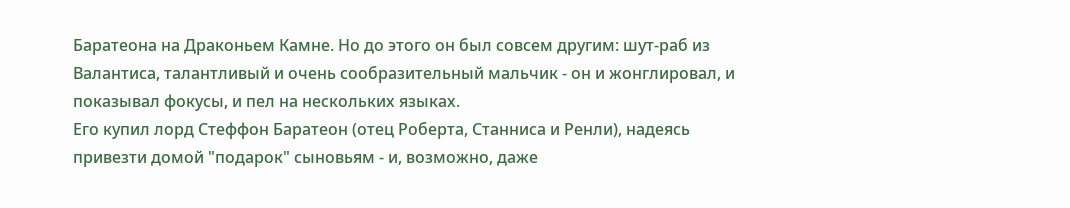Баратеона на Драконьем Камне. Но до этого он был совсем другим: шут-раб из Валантиса, талантливый и очень сообразительный мальчик - он и жонглировал, и показывал фокусы, и пел на нескольких языках.
Его купил лорд Стеффон Баратеон (отец Роберта, Станниса и Ренли), надеясь привезти домой "подарок" сыновьям - и, возможно, даже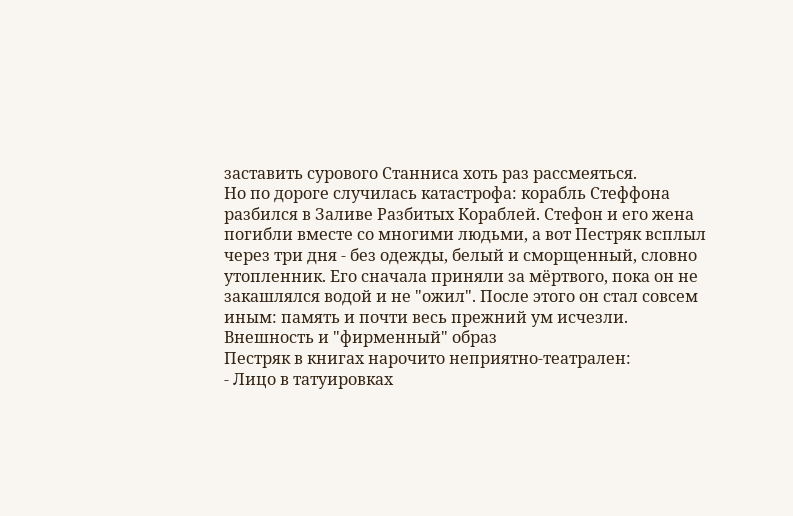заставить сурового Станниса хоть раз рассмеяться.
Но по дороге случилась катастрофа: корабль Стеффона разбился в Заливе Разбитых Кораблей. Стефон и его жена погибли вместе со многими людьми, а вот Пестряк всплыл через три дня - без одежды, белый и сморщенный, словно утопленник. Его сначала приняли за мёртвого, пока он не закашлялся водой и не "ожил". После этого он стал совсем иным: память и почти весь прежний ум исчезли.
Внешность и "фирменный" образ
Пестряк в книгах нарочито неприятно-театрален:
- Лицо в татуировках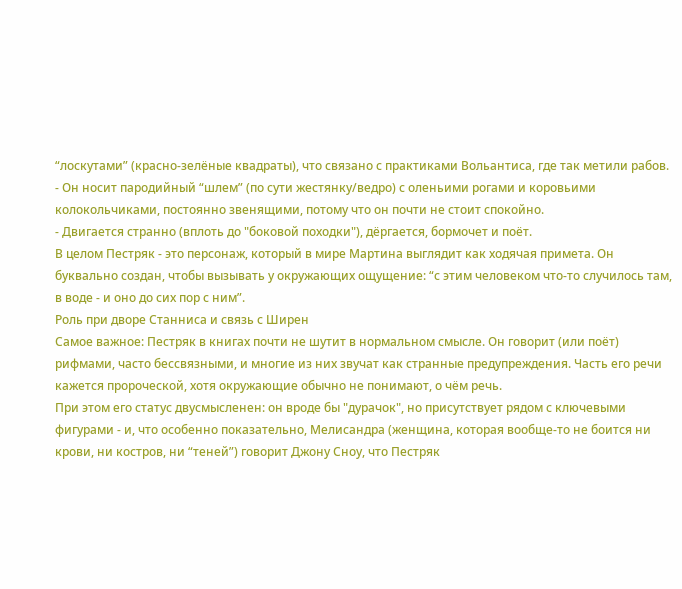“лоскутами” (красно-зелёные квадраты), что связано с практиками Вольантиса, где так метили рабов.
- Он носит пародийный “шлем” (по сути жестянку/ведро) с оленьими рогами и коровьими колокольчиками, постоянно звенящими, потому что он почти не стоит спокойно.
- Двигается странно (вплоть до "боковой походки"), дёргается, бормочет и поёт.
В целом Пестряк - это персонаж, который в мире Мартина выглядит как ходячая примета. Он буквально создан, чтобы вызывать у окружающих ощущение: “с этим человеком что-то случилось там, в воде - и оно до сих пор с ним”.
Роль при дворе Станниса и связь с Ширен
Самое важное: Пестряк в книгах почти не шутит в нормальном смысле. Он говорит (или поёт) рифмами, часто бессвязными, и многие из них звучат как странные предупреждения. Часть его речи кажется пророческой, хотя окружающие обычно не понимают, о чём речь.
При этом его статус двусмысленен: он вроде бы "дурачок", но присутствует рядом с ключевыми фигурами - и, что особенно показательно, Мелисандра (женщина, которая вообще-то не боится ни крови, ни костров, ни “теней”) говорит Джону Сноу, что Пестряк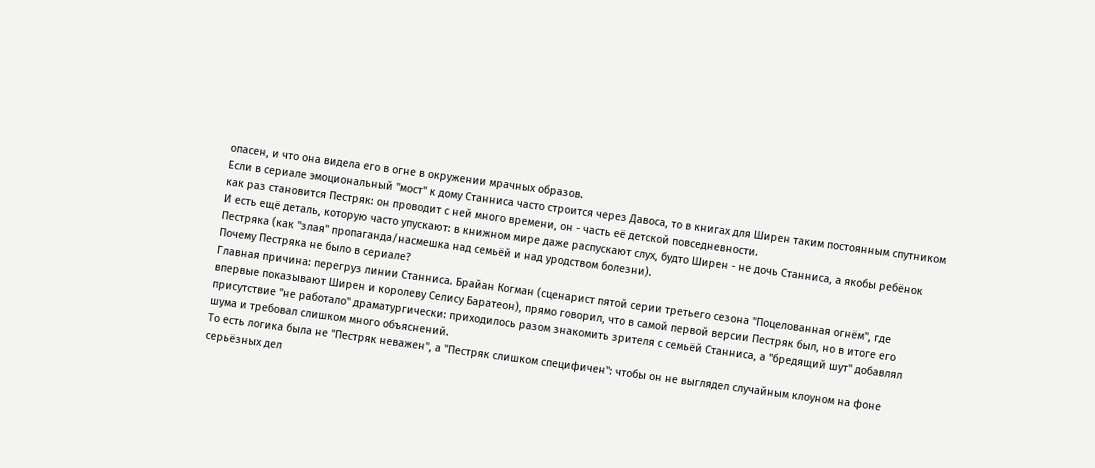опасен, и что она видела его в огне в окружении мрачных образов.
Если в сериале эмоциональный "мост" к дому Станниса часто строится через Давоса, то в книгах для Ширен таким постоянным спутником как раз становится Пестряк: он проводит с ней много времени, он - часть её детской повседневности.
И есть ещё деталь, которую часто упускают: в книжном мире даже распускают слух, будто Ширен - не дочь Станниса, а якобы ребёнок Пестряка (как "злая" пропаганда/насмешка над семьёй и над уродством болезни).
Почему Пестряка не было в сериале?
Главная причина: перегруз линии Станниса. Брайан Когман (сценарист пятой серии третьего сезона "Поцелованная огнём", где впервые показывают Ширен и королеву Селису Баратеон), прямо говорил, что в самой первой версии Пестряк был, но в итоге его присутствие "не работало" драматургически: приходилось разом знакомить зрителя с семьёй Станниса, а "бредящий шут" добавлял шума и требовал слишком много объяснений.
То есть логика была не "Пестряк неважен", а "Пестряк слишком специфичен": чтобы он не выглядел случайным клоуном на фоне серьёзных дел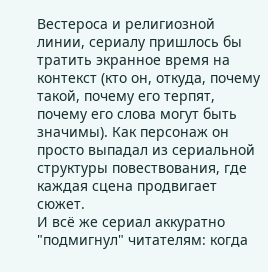Вестероса и религиозной линии, сериалу пришлось бы тратить экранное время на контекст (кто он, откуда, почему такой, почему его терпят, почему его слова могут быть значимы). Как персонаж он просто выпадал из сериальной структуры повествования, где каждая сцена продвигает сюжет.
И всё же сериал аккуратно "подмигнул" читателям: когда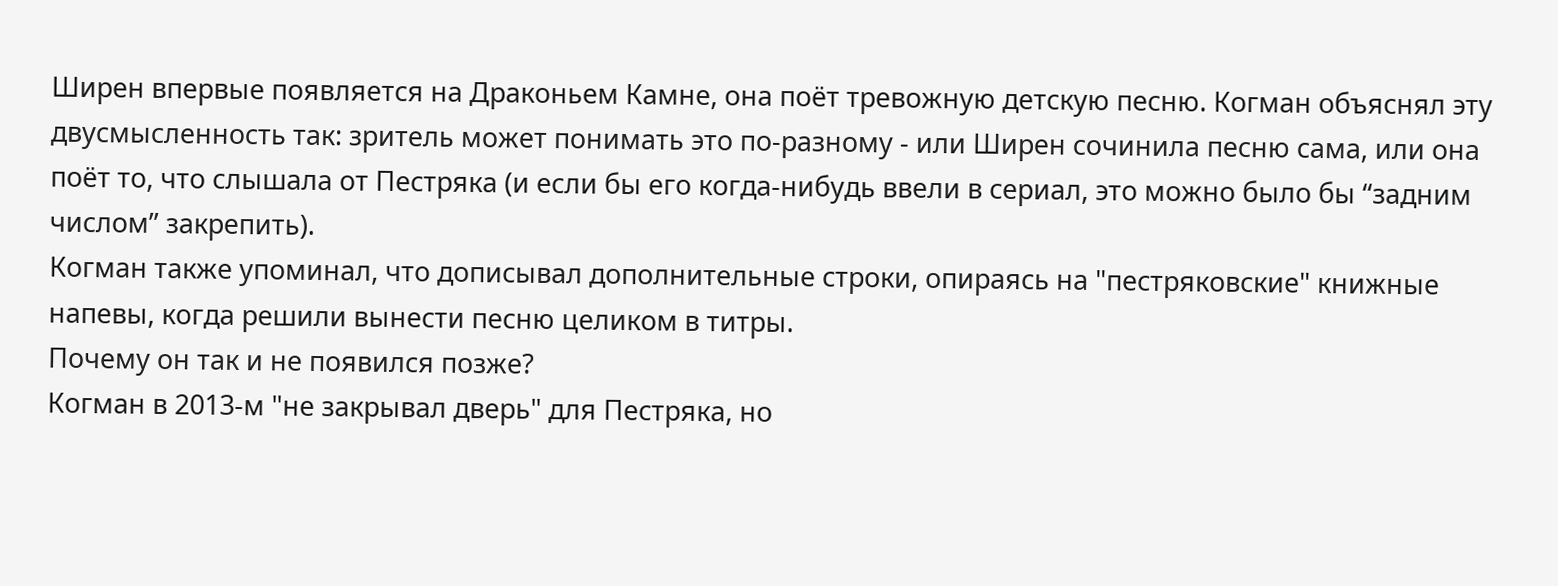Ширен впервые появляется на Драконьем Камне, она поёт тревожную детскую песню. Когман объяснял эту двусмысленность так: зритель может понимать это по-разному - или Ширен сочинила песню сама, или она поёт то, что слышала от Пестряка (и если бы его когда-нибудь ввели в сериал, это можно было бы “задним числом” закрепить).
Когман также упоминал, что дописывал дополнительные строки, опираясь на "пестряковские" книжные напевы, когда решили вынести песню целиком в титры.
Почему он так и не появился позже?
Когман в 2013-м "не закрывал дверь" для Пестряка, но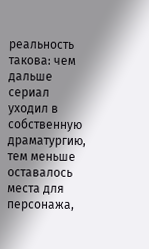реальность такова: чем дальше сериал уходил в собственную драматургию, тем меньше оставалось места для персонажа,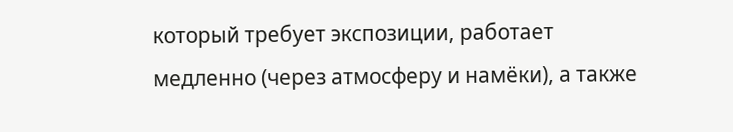который требует экспозиции, работает медленно (через атмосферу и намёки), а также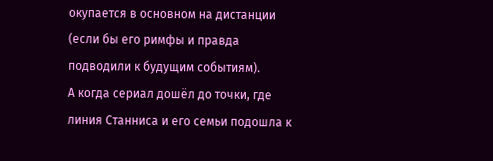окупается в основном на дистанции (если бы его римфы и правда подводили к будущим событиям).
А когда сериал дошёл до точки, где линия Станниса и его семьи подошла к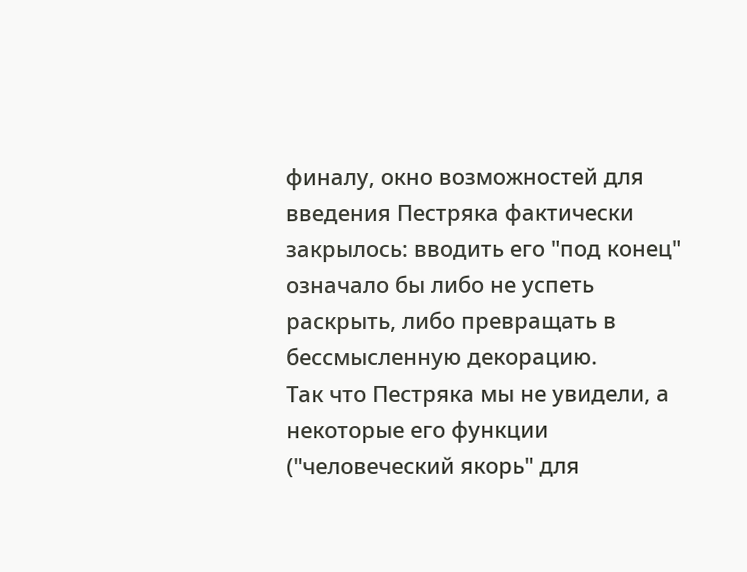финалу, окно возможностей для введения Пестряка фактически закрылось: вводить его "под конец" означало бы либо не успеть раскрыть, либо превращать в бессмысленную декорацию.
Так что Пестряка мы не увидели, а некоторые его функции ("человеческий якорь" для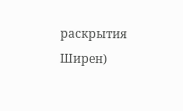раскрытия Ширен)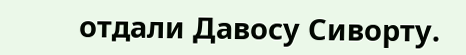отдали Давосу Сиворту.